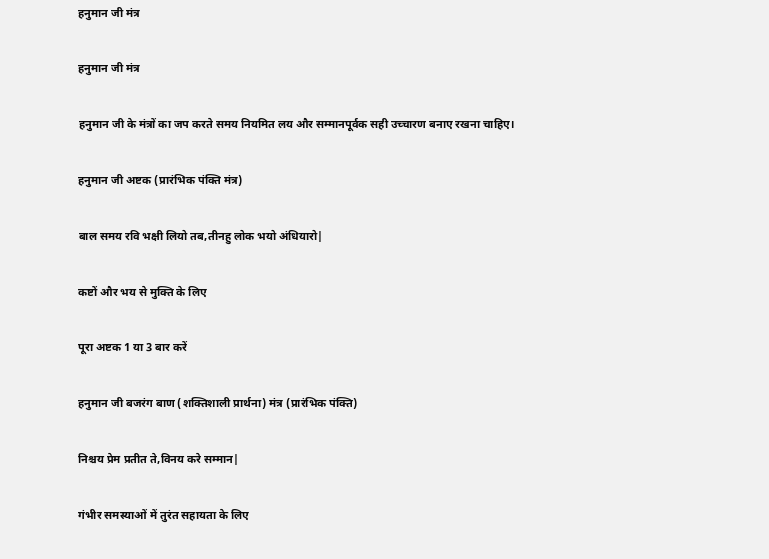हनुमान जी मंत्र

हनुमान जी मंत्र

हनुमान जी के मंत्रों का जप करते समय नियमित लय और सम्मानपूर्वक सही उच्चारण बनाए रखना चाहिए।

हनुमान जी अष्टक (प्रारंभिक पंक्ति मंत्र)

बाल समय रवि भक्षी लियो तब,तीनहु लोक भयो अंधियारो|

कष्टों और भय से मुक्ति के लिए

पूरा अष्टक 1 या 3 बार करें

हनुमान जी बजरंग बाण (शक्तिशाली प्रार्थना) मंत्र (प्रारंभिक पंक्ति)

निश्चय प्रेम प्रतीत ते,विनय करे सम्मान|

गंभीर समस्याओं में तुरंत सहायता के लिए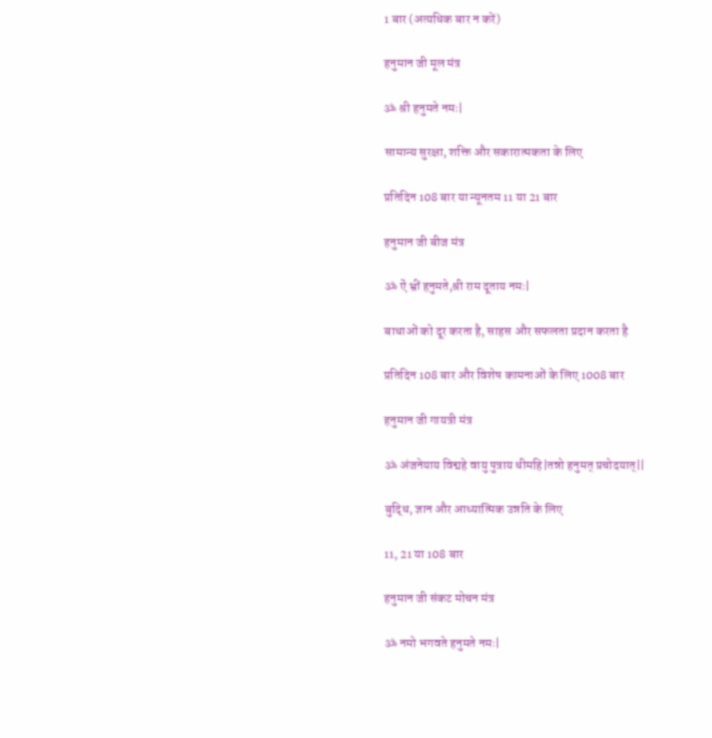1 बार (अत्यधिक बार न करें)

हनुमान जी मूल मंत्र

ॐ श्री हनुमते नमः|

सामान्य सुरक्षा, शक्ति और सकारात्मकता के लिए

प्रतिदिन 108 बार या न्यूनतम 11 या 21 बार

हनुमान जी बीज मंत्र

ॐ ऐं भ्रीं हनुमते,श्री राम दूताय नमः|

बाधाओं को दूर करता है, साहस और सफलता प्रदान करता है

प्रतिदिन 108 बार और विशेष कामनाओं के लिए 1008 बार

हनुमान जी गायत्री मंत्र

ॐ अंजनेयाय विद्महे वायु पुत्राय धीमहि|तन्नो हनुमत् प्रचोदयात्||

बुद्धि, ज्ञान और आध्यात्मिक उन्नति के लिए

11, 21 या 108 बार

हनुमान जी संकट मोचन मंत्र

ॐ नमो भगवते हनुमते नमः|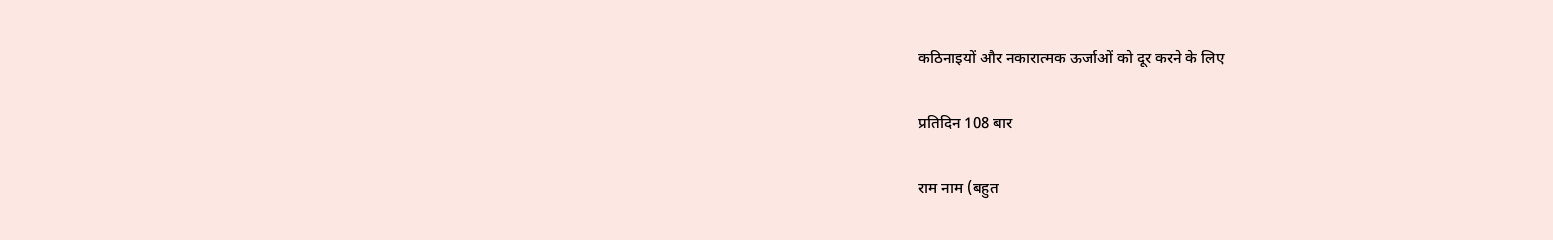कठिनाइयों और नकारात्मक ऊर्जाओं को दूर करने के लिए

प्रतिदिन 108 बार

राम नाम (बहुत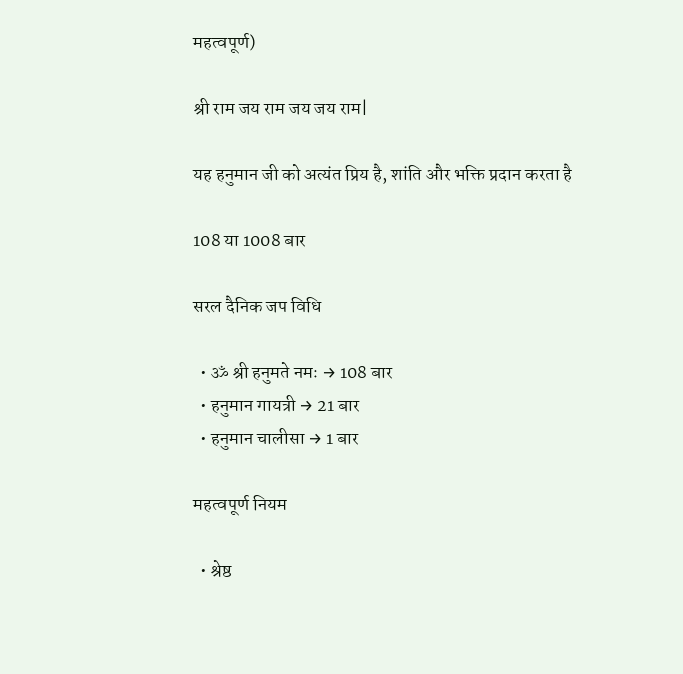महत्वपूर्ण)

श्री राम जय राम जय जय राम|

यह हनुमान जी को अत्यंत प्रिय है, शांति और भक्ति प्रदान करता है

108 या 1008 बार

सरल दैनिक जप विधि

  • ॐ श्री हनुमते नमः → 108 बार
  • हनुमान गायत्री → 21 बार
  • हनुमान चालीसा → 1 बार

महत्वपूर्ण नियम

  • श्रेष्ठ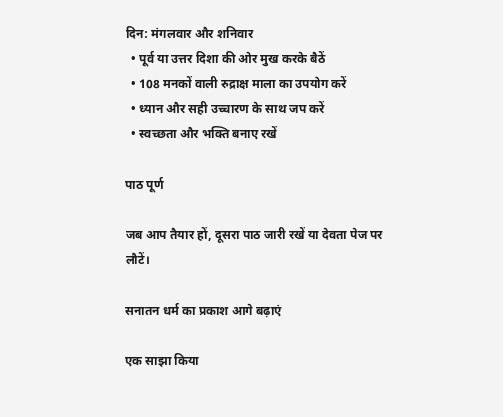दिन: मंगलवार और शनिवार
  • पूर्व या उत्तर दिशा की ओर मुख करके बैठें
  • 108 मनकों वाली रुद्राक्ष माला का उपयोग करें
  • ध्यान और सही उच्चारण के साथ जप करें
  • स्वच्छता और भक्ति बनाए रखें

पाठ पूर्ण

जब आप तैयार हों, दूसरा पाठ जारी रखें या देवता पेज पर लौटें।

सनातन धर्म का प्रकाश आगे बढ़ाएं

एक साझा किया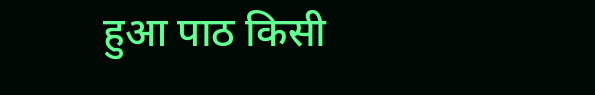हुआ पाठ किसी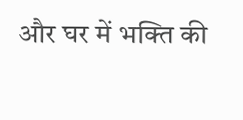और घर में भक्ति की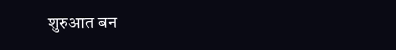शुरुआत बन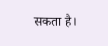सकता है।